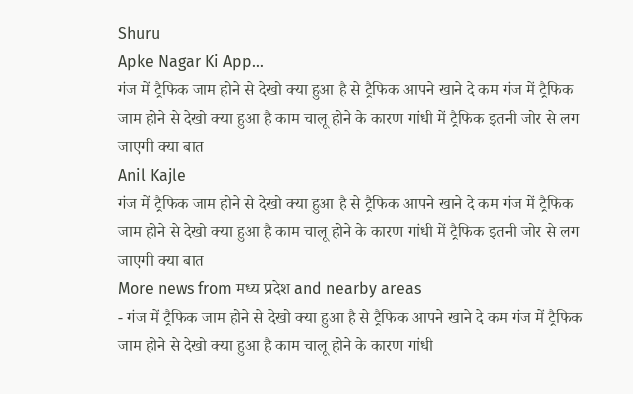Shuru
Apke Nagar Ki App…
गंज में ट्रैफिक जाम होने से देखो क्या हुआ है से ट्रैफिक आपने खाने दे कम गंज में ट्रैफिक जाम होने से देखो क्या हुआ है काम चालू होने के कारण गांधी में ट्रैफिक इतनी जोर से लग जाएगी क्या बात
Anil Kajle
गंज में ट्रैफिक जाम होने से देखो क्या हुआ है से ट्रैफिक आपने खाने दे कम गंज में ट्रैफिक जाम होने से देखो क्या हुआ है काम चालू होने के कारण गांधी में ट्रैफिक इतनी जोर से लग जाएगी क्या बात
More news from मध्य प्रदेश and nearby areas
- गंज में ट्रैफिक जाम होने से देखो क्या हुआ है से ट्रैफिक आपने खाने दे कम गंज में ट्रैफिक जाम होने से देखो क्या हुआ है काम चालू होने के कारण गांधी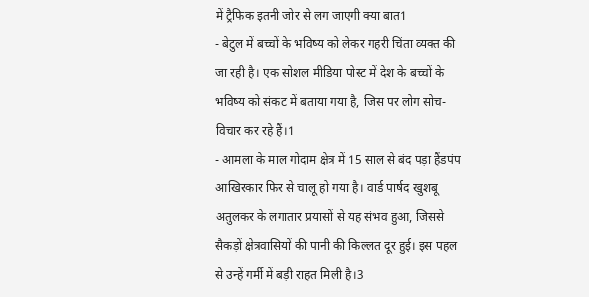में ट्रैफिक इतनी जोर से लग जाएगी क्या बात1
- बेटुल में बच्चों के भविष्य को लेकर गहरी चिंता व्यक्त की जा रही है। एक सोशल मीडिया पोस्ट में देश के बच्चों के भविष्य को संकट में बताया गया है, जिस पर लोग सोच-विचार कर रहे हैं।1
- आमला के माल गोदाम क्षेत्र में 15 साल से बंद पड़ा हैंडपंप आखिरकार फिर से चालू हो गया है। वार्ड पार्षद खुशबू अतुलकर के लगातार प्रयासों से यह संभव हुआ, जिससे सैकड़ों क्षेत्रवासियों की पानी की किल्लत दूर हुई। इस पहल से उन्हें गर्मी में बड़ी राहत मिली है।3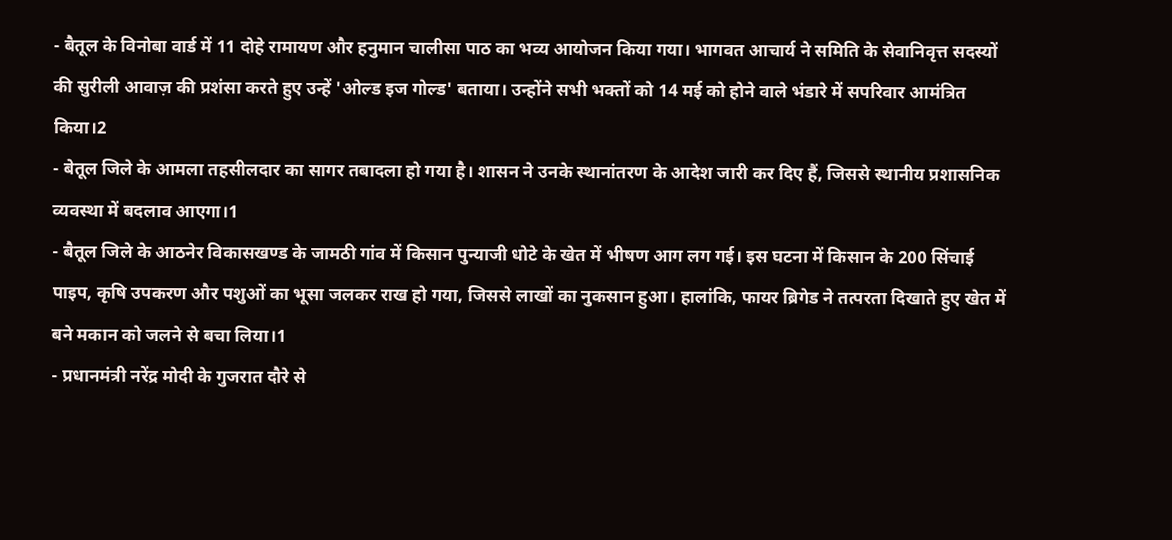- बैतूल के विनोबा वार्ड में 11 दोहे रामायण और हनुमान चालीसा पाठ का भव्य आयोजन किया गया। भागवत आचार्य ने समिति के सेवानिवृत्त सदस्यों की सुरीली आवाज़ की प्रशंसा करते हुए उन्हें 'ओल्ड इज गोल्ड' बताया। उन्होंने सभी भक्तों को 14 मई को होने वाले भंडारे में सपरिवार आमंत्रित किया।2
- बेतूल जिले के आमला तहसीलदार का सागर तबादला हो गया है। शासन ने उनके स्थानांतरण के आदेश जारी कर दिए हैं, जिससे स्थानीय प्रशासनिक व्यवस्था में बदलाव आएगा।1
- बैतूल जिले के आठनेर विकासखण्ड के जामठी गांव में किसान पुन्याजी धोटे के खेत में भीषण आग लग गई। इस घटना में किसान के 200 सिंचाई पाइप, कृषि उपकरण और पशुओं का भूसा जलकर राख हो गया, जिससे लाखों का नुकसान हुआ। हालांकि, फायर ब्रिगेड ने तत्परता दिखाते हुए खेत में बने मकान को जलने से बचा लिया।1
- प्रधानमंत्री नरेंद्र मोदी के गुजरात दौरे से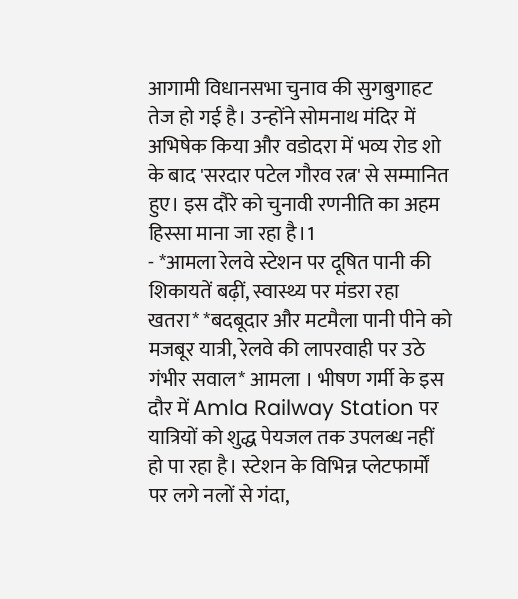आगामी विधानसभा चुनाव की सुगबुगाहट तेज हो गई है। उन्होंने सोमनाथ मंदिर में अभिषेक किया और वडोदरा में भव्य रोड शो के बाद 'सरदार पटेल गौरव रत्न' से सम्मानित हुए। इस दौरे को चुनावी रणनीति का अहम हिस्सा माना जा रहा है।1
- *आमला रेलवे स्टेशन पर दूषित पानी की शिकायतें बढ़ीं, स्वास्थ्य पर मंडरा रहा खतरा* *बदबूदार और मटमैला पानी पीने को मजबूर यात्री, रेलवे की लापरवाही पर उठे गंभीर सवाल* आमला । भीषण गर्मी के इस दौर में Amla Railway Station पर यात्रियों को शुद्ध पेयजल तक उपलब्ध नहीं हो पा रहा है। स्टेशन के विभिन्न प्लेटफार्मों पर लगे नलों से गंदा,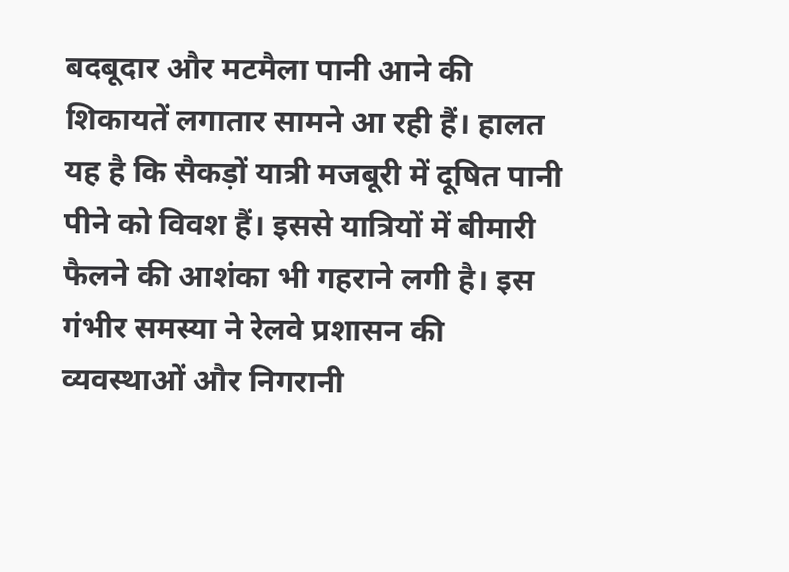बदबूदार और मटमैला पानी आने की शिकायतें लगातार सामने आ रही हैं। हालत यह है कि सैकड़ों यात्री मजबूरी में दूषित पानी पीने को विवश हैं। इससे यात्रियों में बीमारी फैलने की आशंका भी गहराने लगी है। इस गंभीर समस्या ने रेलवे प्रशासन की व्यवस्थाओं और निगरानी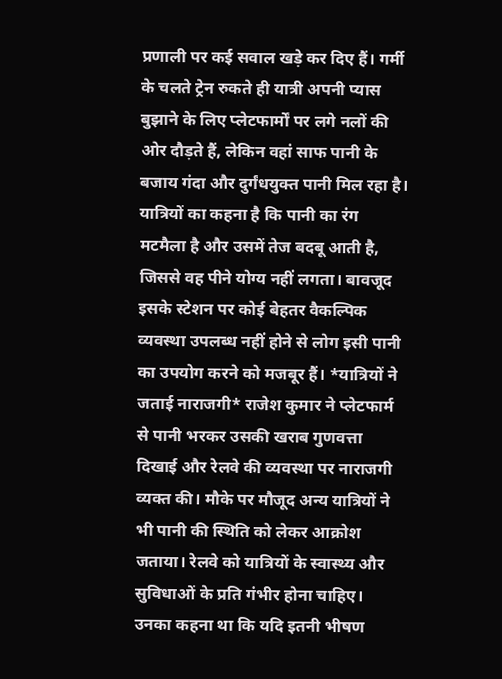प्रणाली पर कई सवाल खड़े कर दिए हैं। गर्मी के चलते ट्रेन रुकते ही यात्री अपनी प्यास बुझाने के लिए प्लेटफार्मों पर लगे नलों की ओर दौड़ते हैं, लेकिन वहां साफ पानी के बजाय गंदा और दुर्गंधयुक्त पानी मिल रहा है। यात्रियों का कहना है कि पानी का रंग मटमैला है और उसमें तेज बदबू आती है, जिससे वह पीने योग्य नहीं लगता। बावजूद इसके स्टेशन पर कोई बेहतर वैकल्पिक व्यवस्था उपलब्ध नहीं होने से लोग इसी पानी का उपयोग करने को मजबूर हैं। *यात्रियों ने जताई नाराजगी* राजेश कुमार ने प्लेटफार्म से पानी भरकर उसकी खराब गुणवत्ता दिखाई और रेलवे की व्यवस्था पर नाराजगी व्यक्त की। मौके पर मौजूद अन्य यात्रियों ने भी पानी की स्थिति को लेकर आक्रोश जताया। रेलवे को यात्रियों के स्वास्थ्य और सुविधाओं के प्रति गंभीर होना चाहिए। उनका कहना था कि यदि इतनी भीषण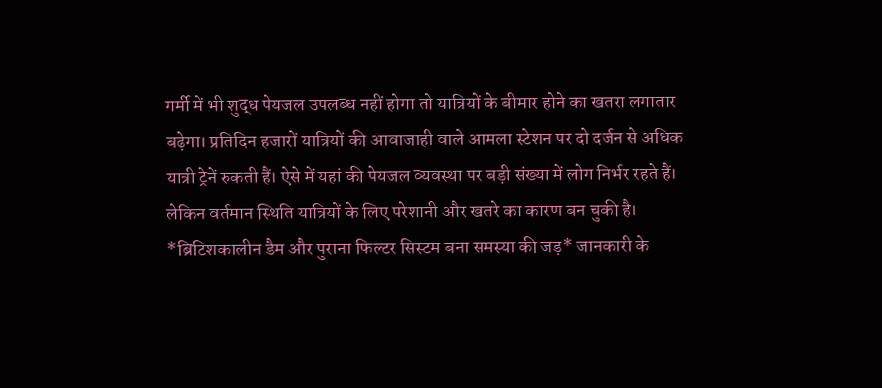गर्मी में भी शुद्ध पेयजल उपलब्ध नहीं होगा तो यात्रियों के बीमार होने का खतरा लगातार बढ़ेगा। प्रतिदिन हजारों यात्रियों की आवाजाही वाले आमला स्टेशन पर दो दर्जन से अधिक यात्री ट्रेनें रुकती हैं। ऐसे में यहां की पेयजल व्यवस्था पर बड़ी संख्या में लोग निर्भर रहते हैं। लेकिन वर्तमान स्थिति यात्रियों के लिए परेशानी और खतरे का कारण बन चुकी है। *ब्रिटिशकालीन डैम और पुराना फिल्टर सिस्टम बना समस्या की जड़* जानकारी के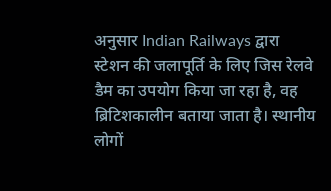अनुसार Indian Railways द्वारा स्टेशन की जलापूर्ति के लिए जिस रेलवे डैम का उपयोग किया जा रहा है, वह ब्रिटिशकालीन बताया जाता है। स्थानीय लोगों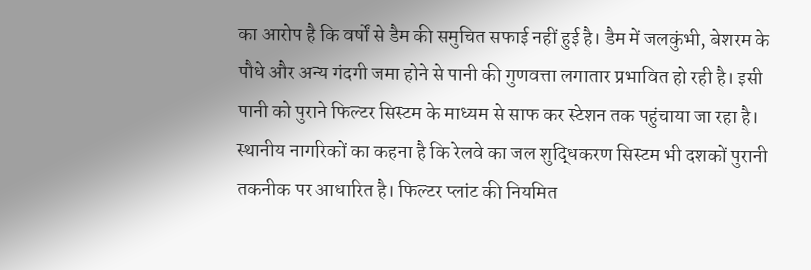का आरोप है कि वर्षों से डैम की समुचित सफाई नहीं हुई है। डैम में जलकुंभी, बेशरम के पौधे और अन्य गंदगी जमा होने से पानी की गुणवत्ता लगातार प्रभावित हो रही है। इसी पानी को पुराने फिल्टर सिस्टम के माध्यम से साफ कर स्टेशन तक पहुंचाया जा रहा है। स्थानीय नागरिकों का कहना है कि रेलवे का जल शुद्धिकरण सिस्टम भी दशकों पुरानी तकनीक पर आधारित है। फिल्टर प्लांट की नियमित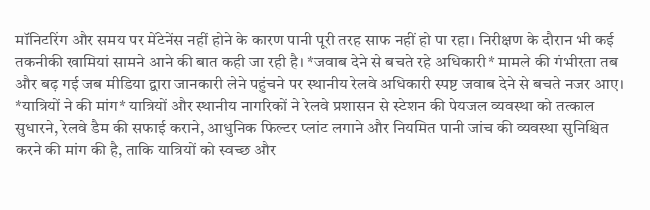मॉनिटरिंग और समय पर मेंटेनेंस नहीं होने के कारण पानी पूरी तरह साफ नहीं हो पा रहा। निरीक्षण के दौरान भी कई तकनीकी खामियां सामने आने की बात कही जा रही है। *जवाब देने से बचते रहे अधिकारी* मामले की गंभीरता तब और बढ़ गई जब मीडिया द्वारा जानकारी लेने पहुंचने पर स्थानीय रेलवे अधिकारी स्पष्ट जवाब देने से बचते नजर आए। *यात्रियों ने की मांग* यात्रियों और स्थानीय नागरिकों ने रेलवे प्रशासन से स्टेशन की पेयजल व्यवस्था को तत्काल सुधारने, रेलवे डैम की सफाई कराने, आधुनिक फिल्टर प्लांट लगाने और नियमित पानी जांच की व्यवस्था सुनिश्चित करने की मांग की है, ताकि यात्रियों को स्वच्छ और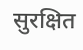सुरक्षित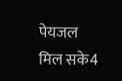पेयजल मिल सके4